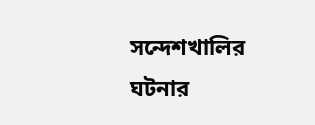সন্দেশখালির ঘটনার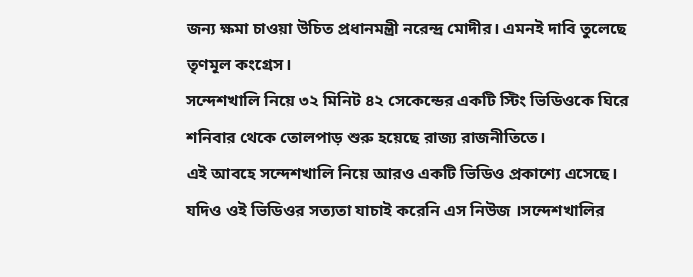জন্য ক্ষমা চাওয়া উচিত প্রধানমন্ত্রী নরেন্দ্র মোদীর। এমনই দাবি তুলেছে তৃণমূল কংগ্রেস।
সন্দেশখালি নিয়ে ৩২ মিনিট ৪২ সেকেন্ডের একটি স্টিং ভিডিওকে ঘিরে শনিবার থেকে তোলপাড় শুরু হয়েছে রাজ্য রাজনীতিতে।
এই আবহে সন্দেশখালি নিয়ে আরও একটি ভিডিও প্রকাশ্যে এসেছে। যদিও ওই ভিডিওর সত্যতা যাচাই করেনি এস নিউজ ।সন্দেশখালির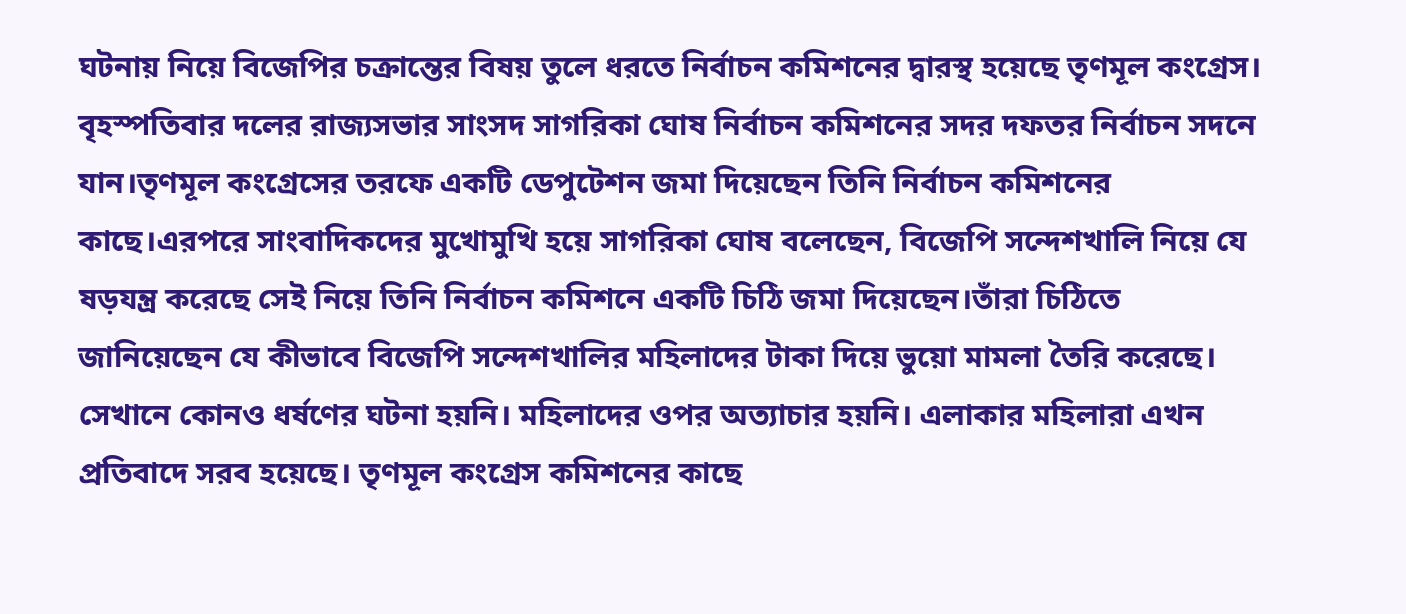ঘটনায় নিয়ে বিজেপির চক্রান্তের বিষয় তুলে ধরতে নির্বাচন কমিশনের দ্বারস্থ হয়েছে তৃণমূল কংগ্রেস। বৃহস্পতিবার দলের রাজ্যসভার সাংসদ সাগরিকা ঘোষ নির্বাচন কমিশনের সদর দফতর নির্বাচন সদনে যান।তৃণমূল কংগ্রেসের তরফে একটি ডেপুটেশন জমা দিয়েছেন তিনি নির্বাচন কমিশনের কাছে।এরপরে সাংবাদিকদের মুখোমুখি হয়ে সাগরিকা ঘোষ বলেছেন, বিজেপি সন্দেশখালি নিয়ে যে ষড়যন্ত্র করেছে সেই নিয়ে তিনি নির্বাচন কমিশনে একটি চিঠি জমা দিয়েছেন।তাঁরা চিঠিতে জানিয়েছেন যে কীভাবে বিজেপি সন্দেশখালির মহিলাদের টাকা দিয়ে ভুয়ো মামলা তৈরি করেছে। সেখানে কোনও ধর্ষণের ঘটনা হয়নি। মহিলাদের ওপর অত্যাচার হয়নি। এলাকার মহিলারা এখন প্রতিবাদে সরব হয়েছে। তৃণমূল কংগ্রেস কমিশনের কাছে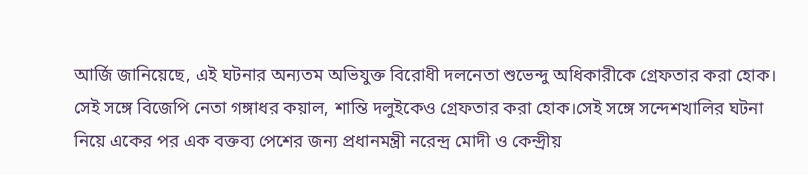আর্জি জানিয়েছে, এই ঘটনার অন্যতম অভিযুক্ত বিরোধী দলনেতা শুভেন্দু অধিকারীকে গ্রেফতার করা হোক। সেই সঙ্গে বিজেপি নেতা গঙ্গাধর কয়াল, শান্তি দলুইকেও গ্রেফতার করা হোক।সেই সঙ্গে সন্দেশখালির ঘটনা নিয়ে একের পর এক বক্তব্য পেশের জন্য প্রধানমন্ত্রী নরেন্দ্র মোদী ও কেন্দ্রীয়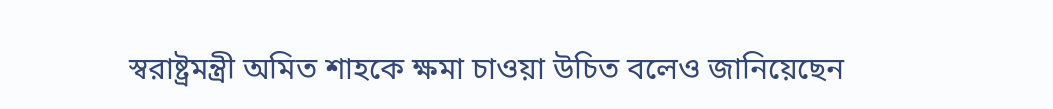স্বরাষ্ট্রমন্ত্রী অমিত শাহকে ক্ষমা চাওয়া উচিত বলেও জানিয়েছেন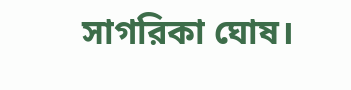সাগরিকা ঘোষ।